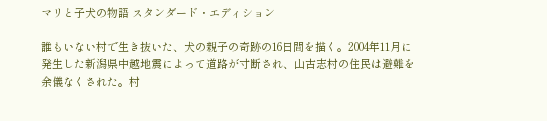マリと子犬の物語 スタンダード・エディション

誰もいない村で生き抜いた、犬の親子の奇跡の16日間を描く。2004年11月に発生した新潟県中越地震によって道路が寸断され、山古志村の住民は避難を余儀なくされた。村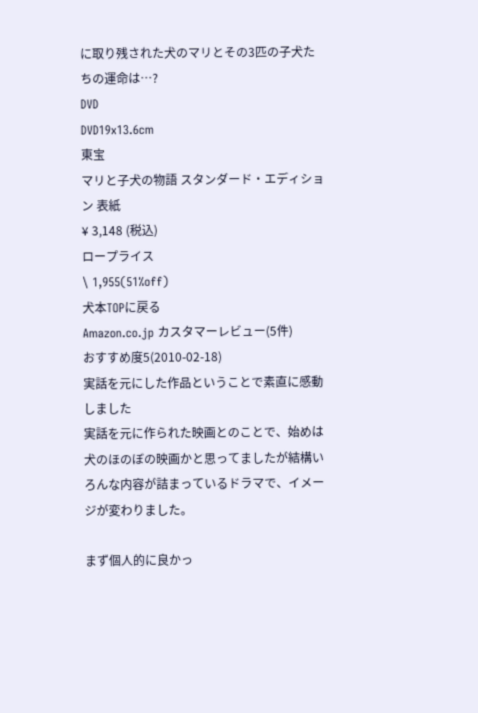に取り残された犬のマリとその3匹の子犬たちの運命は…?
DVD
DVD19x13.6cm
東宝
マリと子犬の物語 スタンダード・エディション 表紙
¥ 3,148 (税込)
ロープライス
\ 1,955(51%off)
犬本TOPに戻る
Amazon.co.jp カスタマーレビュー(5件)
おすすめ度5(2010-02-18)
実話を元にした作品ということで素直に感動しました
実話を元に作られた映画とのことで、始めは犬のほのぼの映画かと思ってましたが結構いろんな内容が詰まっているドラマで、イメージが変わりました。

まず個人的に良かっ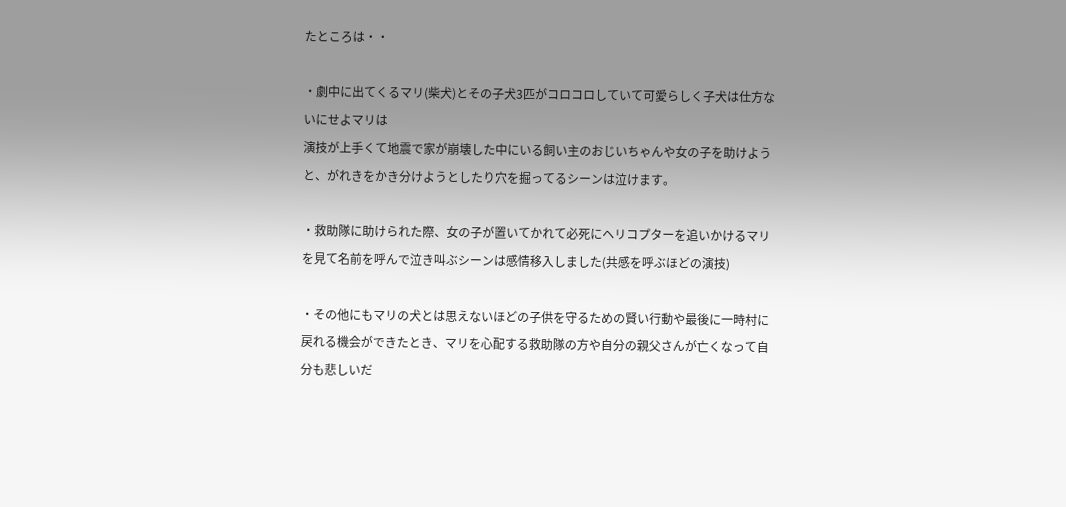たところは・・

・劇中に出てくるマリ(柴犬)とその子犬3匹がコロコロしていて可愛らしく子犬は仕方ないにせよマリは
演技が上手くて地震で家が崩壊した中にいる飼い主のおじいちゃんや女の子を助けようと、がれきをかき分けようとしたり穴を掘ってるシーンは泣けます。

・救助隊に助けられた際、女の子が置いてかれて必死にヘリコプターを追いかけるマリを見て名前を呼んで泣き叫ぶシーンは感情移入しました(共感を呼ぶほどの演技)

・その他にもマリの犬とは思えないほどの子供を守るための賢い行動や最後に一時村に戻れる機会ができたとき、マリを心配する救助隊の方や自分の親父さんが亡くなって自分も悲しいだ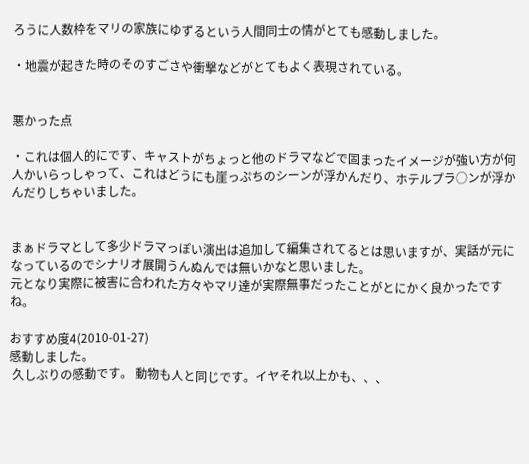ろうに人数枠をマリの家族にゆずるという人間同士の情がとても感動しました。

・地震が起きた時のそのすごさや衝撃などがとてもよく表現されている。


悪かった点

・これは個人的にです、キャストがちょっと他のドラマなどで固まったイメージが強い方が何人かいらっしゃって、これはどうにも崖っぷちのシーンが浮かんだり、ホテルプラ○ンが浮かんだりしちゃいました。


まぁドラマとして多少ドラマっぽい演出は追加して編集されてるとは思いますが、実話が元になっているのでシナリオ展開うんぬんでは無いかなと思いました。
元となり実際に被害に合われた方々やマリ達が実際無事だったことがとにかく良かったですね。

おすすめ度4(2010-01-27)
感動しました。
 久しぶりの感動です。 動物も人と同じです。イヤそれ以上かも、、、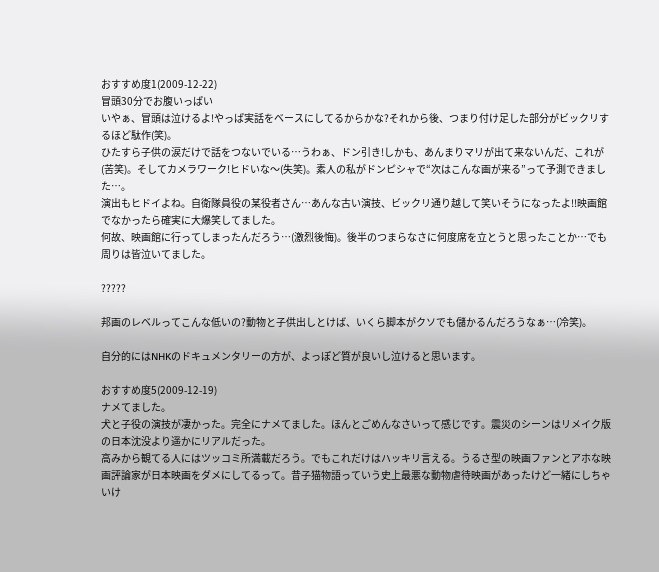おすすめ度1(2009-12-22)
冒頭30分でお腹いっぱい
いやぁ、冒頭は泣けるよ!やっぱ実話をベースにしてるからかな?それから後、つまり付け足した部分がビックリするほど駄作(笑)。
ひたすら子供の涙だけで話をつないでいる…うわぁ、ドン引き!しかも、あんまりマリが出て来ないんだ、これが(苦笑)。そしてカメラワーク!ヒドいな〜(失笑)。素人の私がドンピシャで“次はこんな画が来る”って予測できました…。
演出もヒドイよね。自衛隊員役の某役者さん…あんな古い演技、ビックリ通り越して笑いそうになったよ!!映画館でなかったら確実に大爆笑してました。
何故、映画館に行ってしまったんだろう…(激烈後悔)。後半のつまらなさに何度席を立とうと思ったことか…でも周りは皆泣いてました。

?????

邦画のレベルってこんな低いの?動物と子供出しとけば、いくら脚本がクソでも儲かるんだろうなぁ…(冷笑)。

自分的にはNHKのドキュメンタリーの方が、よっぽど質が良いし泣けると思います。

おすすめ度5(2009-12-19)
ナメてました。
犬と子役の演技が凄かった。完全にナメてました。ほんとごめんなさいって感じです。震災のシーンはリメイク版の日本沈没より遥かにリアルだった。
高みから観てる人にはツッコミ所満載だろう。でもこれだけはハッキリ言える。うるさ型の映画ファンとアホな映画評論家が日本映画をダメにしてるって。昔子猫物語っていう史上最悪な動物虐待映画があったけど一緒にしちゃいけ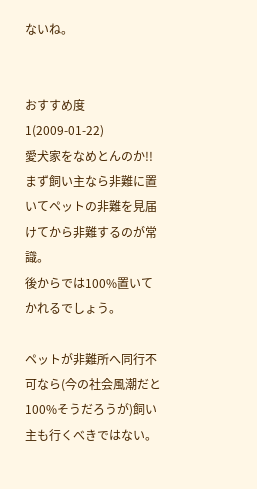ないね。


おすすめ度1(2009-01-22)
愛犬家をなめとんのか!!
まず飼い主なら非難に置いてペットの非難を見届けてから非難するのが常識。
後からでは100%置いてかれるでしょう。

ペットが非難所へ同行不可なら(今の社会風潮だと100%そうだろうが)飼い主も行くべきではない。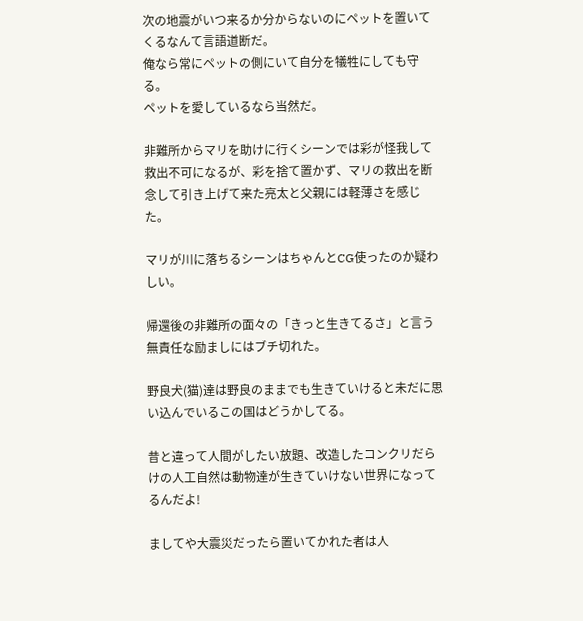次の地震がいつ来るか分からないのにペットを置いてくるなんて言語道断だ。
俺なら常にペットの側にいて自分を犠牲にしても守る。
ペットを愛しているなら当然だ。

非難所からマリを助けに行くシーンでは彩が怪我して救出不可になるが、彩を捨て置かず、マリの救出を断念して引き上げて来た亮太と父親には軽薄さを感じた。

マリが川に落ちるシーンはちゃんとCG使ったのか疑わしい。

帰還後の非難所の面々の「きっと生きてるさ」と言う無責任な励ましにはブチ切れた。

野良犬(猫)達は野良のままでも生きていけると未だに思い込んでいるこの国はどうかしてる。

昔と違って人間がしたい放題、改造したコンクリだらけの人工自然は動物達が生きていけない世界になってるんだよ!

ましてや大震災だったら置いてかれた者は人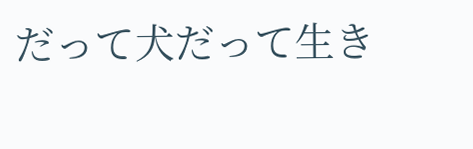だって犬だって生き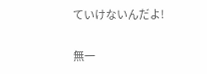ていけないんだよ!

無一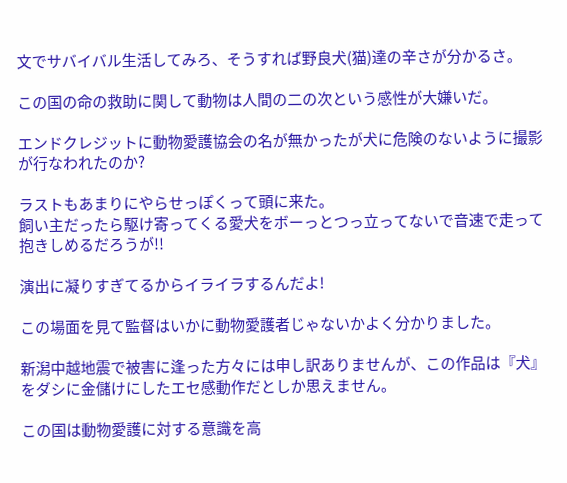文でサバイバル生活してみろ、そうすれば野良犬(猫)達の辛さが分かるさ。

この国の命の救助に関して動物は人間の二の次という感性が大嫌いだ。

エンドクレジットに動物愛護協会の名が無かったが犬に危険のないように撮影が行なわれたのか?

ラストもあまりにやらせっぽくって頭に来た。
飼い主だったら駆け寄ってくる愛犬をボーっとつっ立ってないで音速で走って抱きしめるだろうが!!

演出に凝りすぎてるからイライラするんだよ!

この場面を見て監督はいかに動物愛護者じゃないかよく分かりました。

新潟中越地震で被害に逢った方々には申し訳ありませんが、この作品は『犬』をダシに金儲けにしたエセ感動作だとしか思えません。

この国は動物愛護に対する意識を高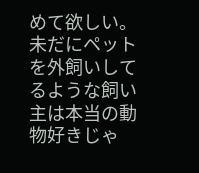めて欲しい。
未だにペットを外飼いしてるような飼い主は本当の動物好きじゃ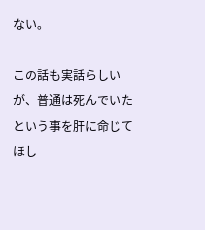ない。

この話も実話らしいが、普通は死んでいたという事を肝に命じてほし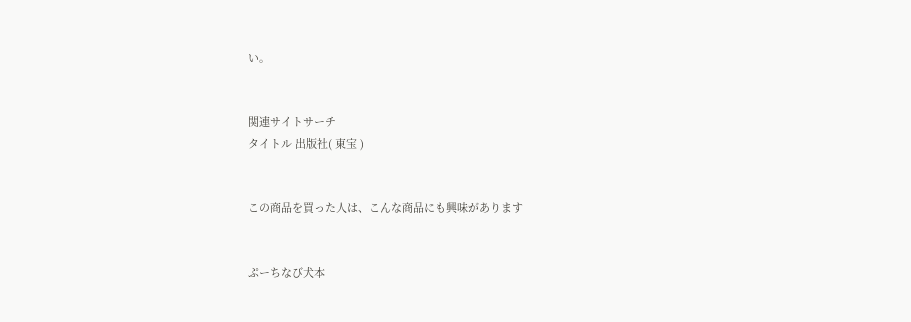い。


関連サイトサーチ
タイトル 出版社( 東宝 )


この商品を買った人は、こんな商品にも興味があります


ぷーちなび犬本